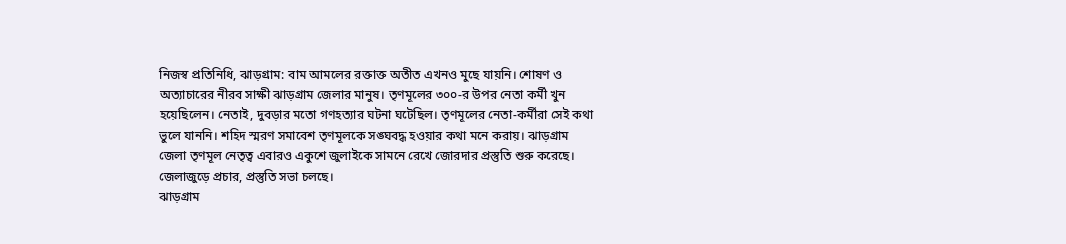নিজস্ব প্রতিনিধি, ঝাড়গ্ৰাম: বাম আমলের রক্তাক্ত অতীত এখনও মুছে যায়নি। শোষণ ও অত্যাচারের নীরব সাক্ষী ঝাড়গ্রাম জেলার মানুষ। তৃণমূলের ৩০০-র উপর নেতা কর্মী খুন হয়েছিলেন। নেতাই, দুবড়ার মতো গণহত্যার ঘটনা ঘটেছিল। তৃণমূলের নেতা-কর্মীরা সেই কথা ভুলে যাননি। শহিদ স্মরণ সমাবেশ তৃণমূলকে সঙ্ঘবদ্ধ হওয়ার কথা মনে করায়। ঝাড়গ্রাম জেলা তৃণমূল নেতৃত্ব এবারও একুশে জুলাইকে সামনে রেখে জোরদার প্রস্তুতি শুরু করেছে। জেলাজুড়ে প্রচার, প্রস্তুতি সভা চলছে।
ঝাড়গ্রাম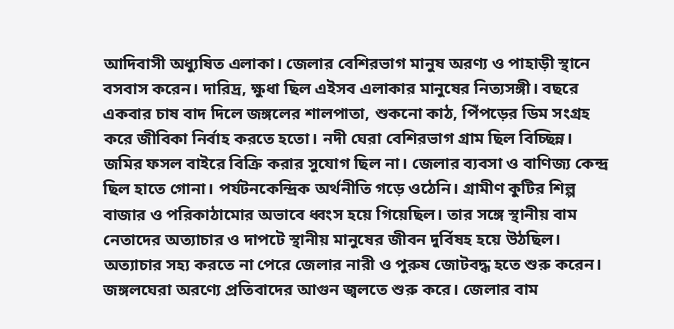আদিবাসী অধ্যুষিত এলাকা। জেলার বেশিরভাগ মানুষ অরণ্য ও পাহাড়ী স্থানে বসবাস করেন। দারিদ্র, ক্ষুধা ছিল এইসব এলাকার মানুষের নিত্যসঙ্গী। বছরে একবার চাষ বাদ দিলে জঙ্গলের শালপাতা, শুকনো কাঠ, পিঁপড়ের ডিম সংগ্রহ করে জীবিকা নির্বাহ করতে হতো। নদী ঘেরা বেশিরভাগ গ্ৰাম ছিল বিচ্ছিন্ন। জমির ফসল বাইরে বিক্রি করার সুযোগ ছিল না। জেলার ব্যবসা ও বাণিজ্য কেন্দ্র ছিল হাতে গোনা। পর্যটনকেন্দ্রিক অর্থনীতি গড়ে ওঠেনি। গ্ৰামীণ কুটির শিল্প বাজার ও পরিকাঠামোর অভাবে ধ্বংস হয়ে গিয়েছিল। তার সঙ্গে স্থানীয় বাম নেতাদের অত্যাচার ও দাপটে স্থানীয় মানুষের জীবন দুর্বিষহ হয়ে উঠছিল। অত্যাচার সহ্য করতে না পেরে জেলার নারী ও পুরুষ জোটবদ্ধ হতে শুরু করেন। জঙ্গলঘেরা অরণ্যে প্রতিবাদের আগুন জ্বলতে শুরু করে। জেলার বাম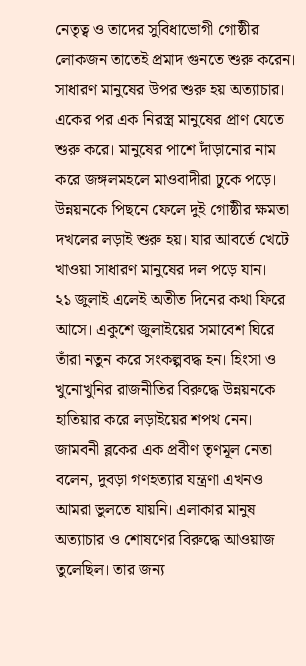নেতৃত্ব ও তাদের সুবিধাভোগী গোষ্ঠীর লোকজন তাতেই প্রমাদ গুনতে শুরু করেন। সাধারণ মানুষের উপর শুরু হয় অত্যাচার। একের পর এক নিরস্ত্র মানুষের প্রাণ যেতে শুরু করে। মানুষের পাশে দাঁড়ানোর নাম করে জঙ্গলমহলে মাওবাদীরা ঢুকে পড়ে। উন্নয়নকে পিছনে ফেলে দুই গোষ্ঠীর ক্ষমতা দখলের লড়াই শুরু হয়। যার আবর্তে খেটে খাওয়া সাধারণ মানুষের দল পড়ে যান।
২১ জুলাই এলেই অতীত দিনের কথা ফিরে আসে। একুশে জুলাইয়ের সমাবেশ ঘিরে তাঁরা নতুন করে সংকল্পবদ্ধ হন। হিংসা ও খুনোখুনির রাজনীতির বিরুদ্ধে উন্নয়নকে হাতিয়ার করে লড়াইয়ের শপথ নেন। জামবনী ব্লকের এক প্রবীণ তৃণমূল নেতা বলেন, দুবড়া গণহত্যার যন্ত্রণা এখনও আমরা ভুলতে যায়নি। এলাকার মানুষ অত্যাচার ও শোষণের বিরুদ্ধে আওয়াজ তুলেছিল। তার জন্য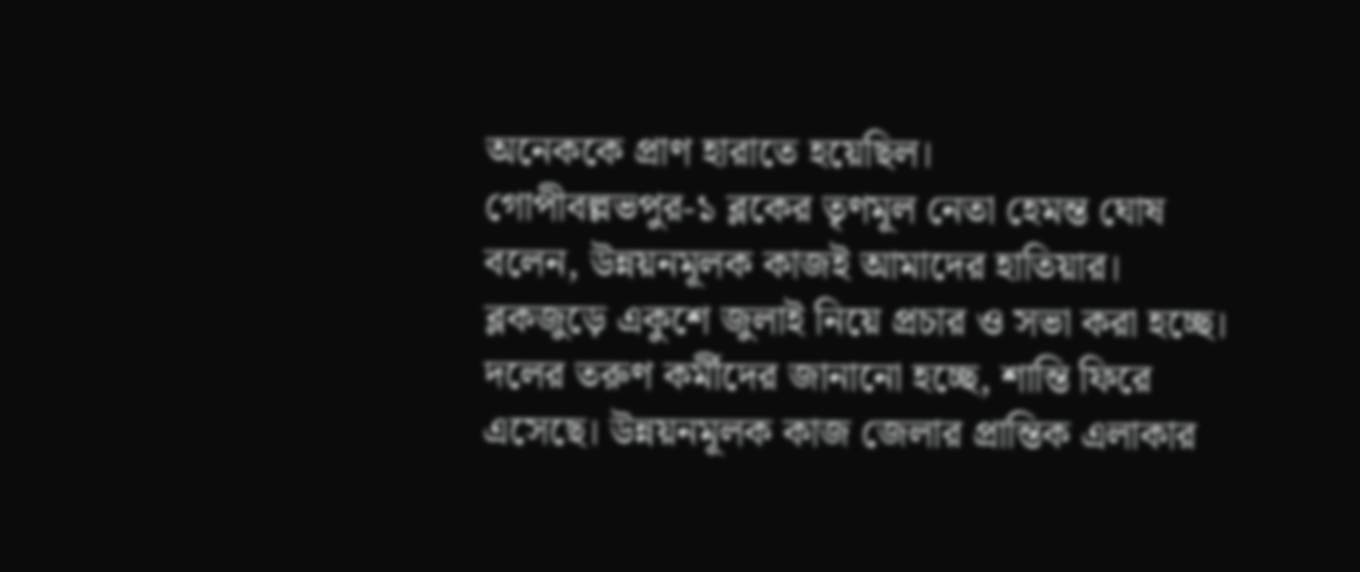অনেককে প্রাণ হারাতে হয়েছিল।
গোপীবল্লভপুর-১ ব্লকের তৃণমূল নেতা হেমন্ত ঘোষ বলেন, উন্নয়নমূলক কাজই আমাদের হাতিয়ার। ব্লকজুড়ে একুশে জুলাই নিয়ে প্রচার ও সভা করা হচ্ছে। দলের তরুণ কর্মীদের জানানো হচ্ছে, শান্তি ফিরে এসেছে। উন্নয়নমূলক কাজ জেলার প্রান্তিক এলাকার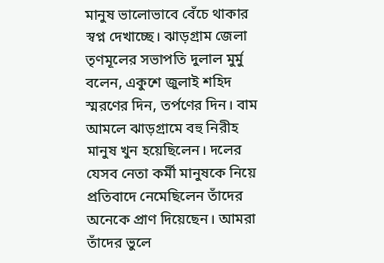মানুষ ভালোভাবে বেঁচে থাকার স্বপ্ন দেখাচ্ছে। ঝাড়গ্রাম জেলা তৃণমূলের সভাপতি দুলাল মুর্মু বলেন, একুশে জুলাই শহিদ স্মরণের দিন, তর্পণের দিন। বাম আমলে ঝাড়গ্রামে বহু নিরীহ মানুষ খুন হয়েছিলেন। দলের যেসব নেতা কর্মী মানুষকে নিয়ে প্রতিবাদে নেমেছিলেন তাঁদের অনেকে প্রাণ দিয়েছেন। আমরা তাঁদের ভুলে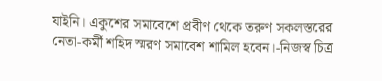যাইনি। একুশের সমাবেশে প্রবীণ থেকে তরুণ সকলস্তরের নেতা-কর্মী শহিদ স্মরণ সমাবেশ শামিল হবেন।-নিজস্ব চিত্র